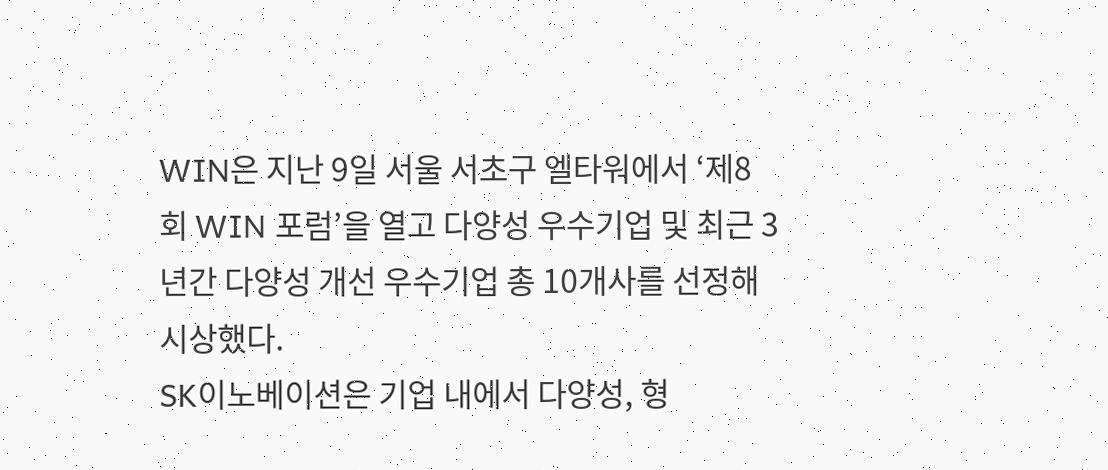WIN은 지난 9일 서울 서초구 엘타워에서 ‘제8회 WIN 포럼’을 열고 다양성 우수기업 및 최근 3년간 다양성 개선 우수기업 총 10개사를 선정해 시상했다.
SK이노베이션은 기업 내에서 다양성, 형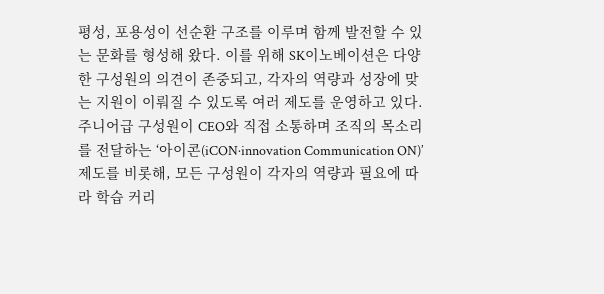평성, 포용성이 선순환 구조를 이루며 함께 발전할 수 있는 문화를 형성해 왔다. 이를 위해 SK이노베이션은 다양한 구성원의 의견이 존중되고, 각자의 역량과 성장에 맞는 지원이 이뤄질 수 있도록 여러 제도를 운영하고 있다.
주니어급 구성원이 CEO와 직접 소통하며 조직의 목소리를 전달하는 ‘아이콘(iCON·innovation Communication ON)’ 제도를 비롯해, 모든 구성원이 각자의 역량과 필요에 따라 학습 커리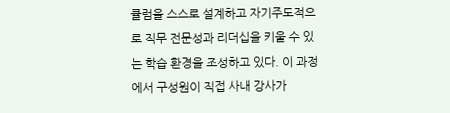큘럼을 스스로 설계하고 자기주도적으로 직무 전문성과 리더십을 키울 수 있는 학습 환경을 조성하고 있다. 이 과정에서 구성원이 직접 사내 강사가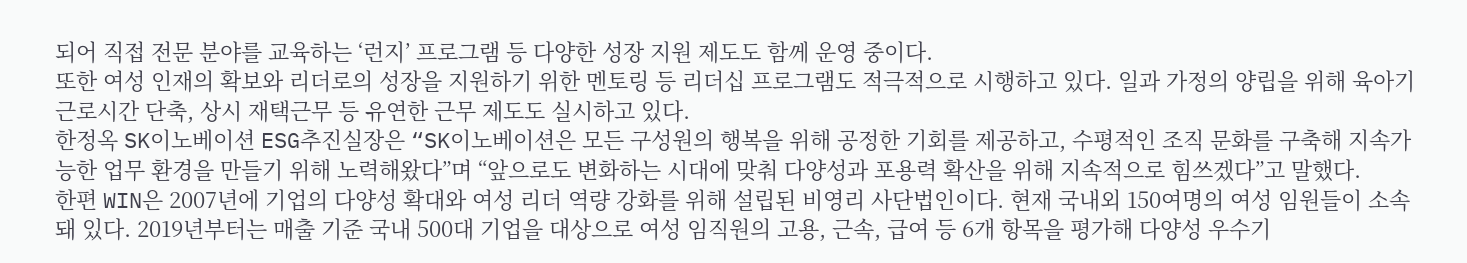되어 직접 전문 분야를 교육하는 ‘런지’ 프로그램 등 다양한 성장 지원 제도도 함께 운영 중이다.
또한 여성 인재의 확보와 리더로의 성장을 지원하기 위한 멘토링 등 리더십 프로그램도 적극적으로 시행하고 있다. 일과 가정의 양립을 위해 육아기 근로시간 단축, 상시 재택근무 등 유연한 근무 제도도 실시하고 있다.
한정옥 SK이노베이션 ESG추진실장은 “SK이노베이션은 모든 구성원의 행복을 위해 공정한 기회를 제공하고, 수평적인 조직 문화를 구축해 지속가능한 업무 환경을 만들기 위해 노력해왔다”며 “앞으로도 변화하는 시대에 맞춰 다양성과 포용력 확산을 위해 지속적으로 힘쓰겠다”고 말했다.
한편 WIN은 2007년에 기업의 다양성 확대와 여성 리더 역량 강화를 위해 설립된 비영리 사단법인이다. 현재 국내외 150여명의 여성 임원들이 소속돼 있다. 2019년부터는 매출 기준 국내 500대 기업을 대상으로 여성 임직원의 고용, 근속, 급여 등 6개 항목을 평가해 다양성 우수기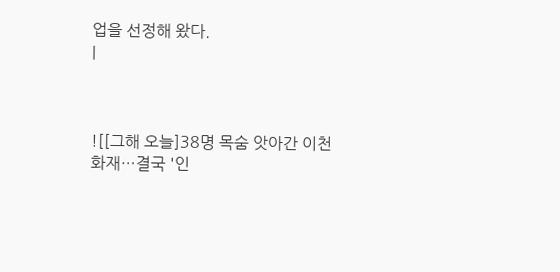업을 선정해 왔다.
|



![[그해 오늘]38명 목숨 앗아간 이천 화재…결국 '인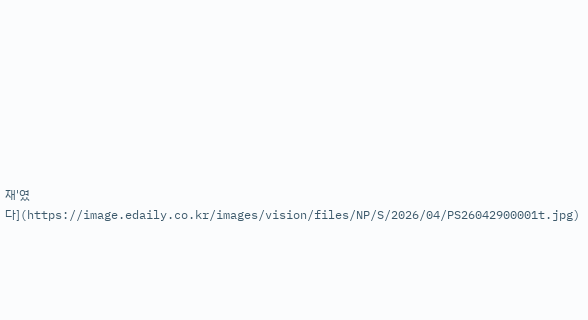재'였다](https://image.edaily.co.kr/images/vision/files/NP/S/2026/04/PS26042900001t.jpg)